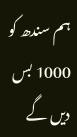ہم سندھ کو 1000 بس دیں گے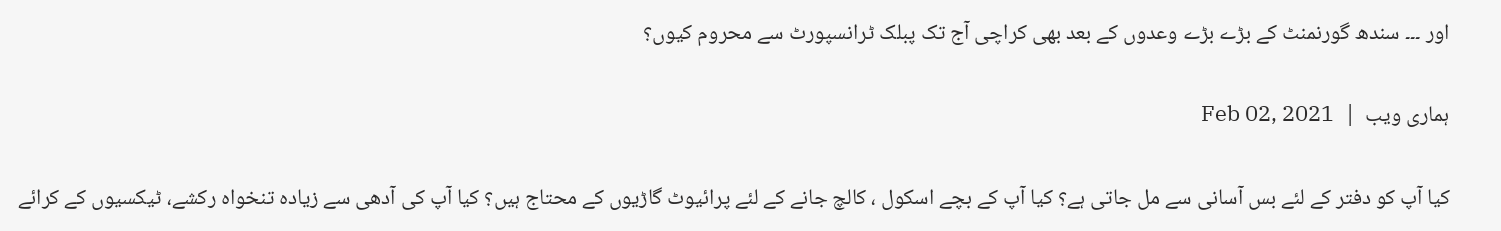اور ۔۔۔ سندھ گورنمنٹ کے بڑے بڑے وعدوں کے بعد بھی کراچی آج تک پبلک ٹرانسپورٹ سے محروم کیوں؟

ہماری ویب  |  Feb 02, 2021

کیا آپ کو دفتر کے لئے بس آسانی سے مل جاتی ہے؟ کیا آپ کے بچے اسکول ، کالچ جانے کے لئے پرائیوٹ گاڑیوں کے محتاج ہیں؟ کیا آپ کی آدھی سے زیادہ تنخواہ رکشے، ٹیکسیوں کے کرائے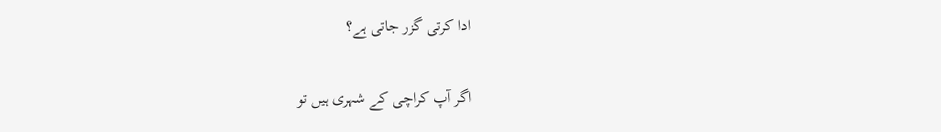ادا کرتی گزر جاتی ہے؟

اگر آپ کراچی کے شہری ہیں تو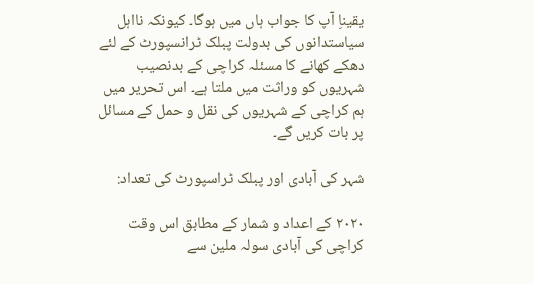یقیناِ آپ کا جواب ہاں میں ہوگا۔ کیونکہ نااہل سیاستدانوں کی بدولت پبلک ٹرانسپورٹ کے لئے دھکے کھانے کا مسئلہ کراچی کے بدنصیب شہریوں کو وراثت میں ملتا ہے۔ اس تحریر میں ہم کراچی کے شہریوں کی نقل و حمل کے مسائل پر بات کریں گے۔

شہر کی آبادی اور پبلک ٹراسپورٹ کی تعداد:

٢٠٢٠ کے اعداد و شمار کے مطابق اس وقت کراچی کی آبادی سولہ ملین سے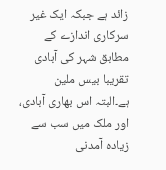زائد ہے جبکہ ایک غیر سرکاری اندازے کے مطابق شہر کی آبادی تقریبا بیس ملین ہے۔البتہ اس بھاری آبادی، اور ملک میں سب سے زیادہ آمدنی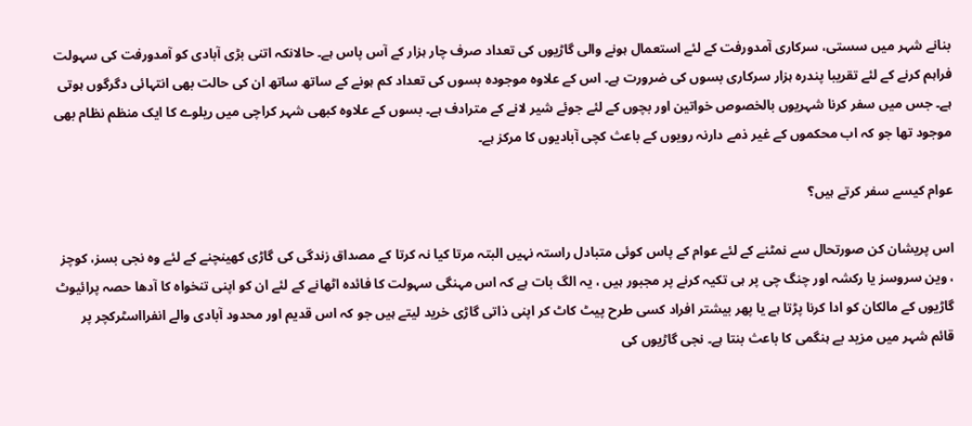بنانے شہر میں سستی، سرکاری آمدورفت کے لئے استعمال ہونے والی گاڑیوں کی تعداد صرف چار ہزار کے آس پاس ہے۔ حالانکہ اتنی بڑی آبادی کو آمدورفت کی سہولت فراہم کرنے کے لئے تقریبا پندرہ ہزار سرکاری بسوں کی ضرورت ہے۔ اس کے علاوہ موجودہ بسوں کی تعداد کم ہونے کے ساتھ ساتھ ان کی حالت بھی انتہائی دگرگوں ہوتی ہے۔ جس میں سفر کرنا شہریوں بالخصوص خواتین اور بچوں کے لئے جوئے شیر لانے کے مترادف ہے۔ بسوں کے علاوہ کبھی شہر کراچی میں ریلوے کا ایک منظم نظام بھی موجود تھا جو کہ اب محکموں کے غیر ذمے دارنہ رویوں کے باعث کچی آبادیوں کا مرکز ہے۔

عوام کیسے سفر کرتے ہیں؟

اس پریشان کن صورتحال سے نمٹنے کے لئے عوام کے پاس کوئی متبادل راستہ نہیں البتہ مرتا کیا نہ کرتا کے مصداق زندگی کی گاڑی کھینچنے کے لئے وہ نجی بسز، کوچز ، وین سروسز یا رکشہ اور چنگ چی پر ہی تکیہ کرنے پر مجبور ہیں ، یہ الگ بات ہے کہ اس مہنگی سہولت کا فائدہ اٹھانے کے لئے ان کو اپنی تنخواہ کا آدھا حصہ پرائیوٹ گاڑیوں کے مالکان کو ادا کرنا پڑتا ہے یا پھر بیشتر افراد کسی طرح پیٹ کاٹ کر اپنی ذاتی گاڑی خرید لیتے ہیں جو کہ اس قدیم اور محدود آبادی والے انفرااسٹرکچر پر قائم شہر میں مزید بے ہنگمی کا باعث بنتا ہے۔ نجی گاڑیوں کی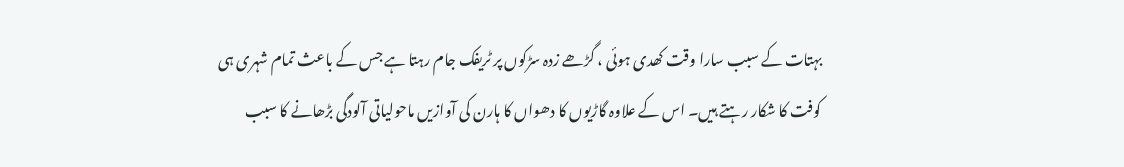بہتات کے سبب سارا وقت کھدی ہوئی ، گڑھے زدہ سڑکوں پر ٹریفک جام رہتا ہے جس کے باعث تمام شہری ہی کوفت کا شکار رہتے ہیں۔ اس کے علاوہ گاڑیوں کا دھواں کا ہارن کی آوازیں ماحولیاتی آلودگی بڑھانے کا سبب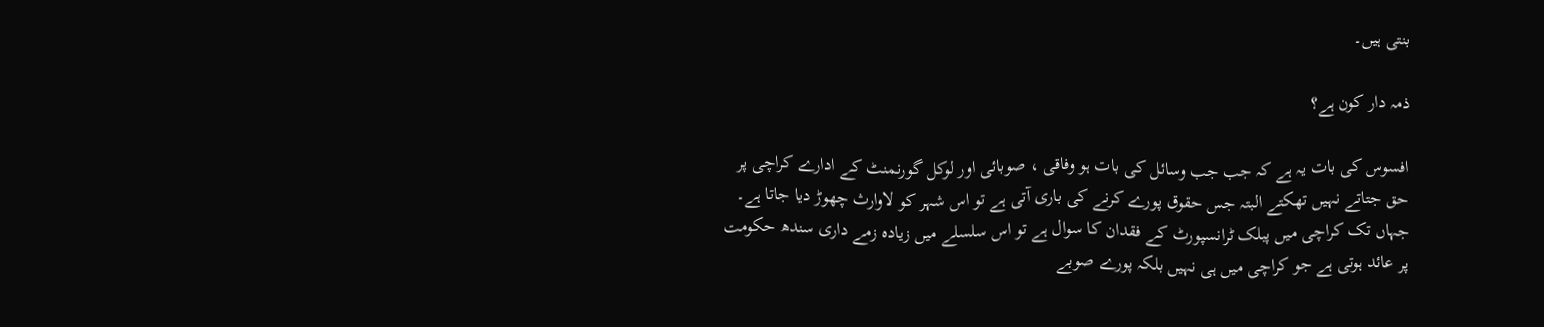بنتی ہیں۔

ذمہ دار کون ہے؟

افسوس کی بات یہ ہے کہ جب جب وسائل کی بات ہو وفاقی ، صوبائی اور لوکل گورنمنٹ کے ادارے کراچی پر حق جتاتے نہیں تھکتے البتہ جس حقوق پورے کرنے کی باری آتی ہے تو اس شہر کو لاوارث چھوڑ دیا جاتا ہے۔ جہاں تک کراچی میں پبلک ٹرانسپورٹ کے فقدان کا سوال ہے تو اس سلسلے میں زیادہ زمے داری سندھ حکومت پر عائد ہوتی ہے جو کراچی میں ہی نہیں بلکہ پورے صوبے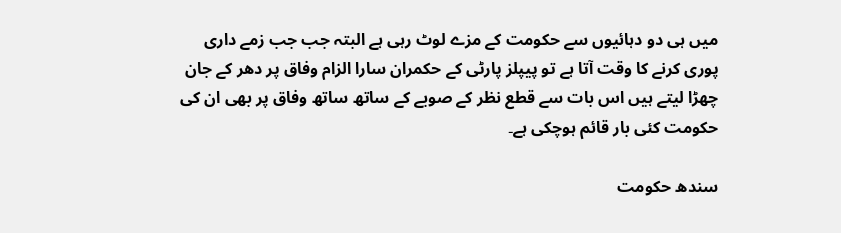میں ہی دو دہائیوں سے حکومت کے مزے لوٹ رہی ہے البتہ جب جب زمے داری پوری کرنے کا وقت آتا ہے تو پیپلز پارٹی کے حکمران سارا الزام وفاق پر دھر کے جان چھڑا لیتے ہیں اس بات سے قطع نظر کے صوبے کے ساتھ ساتھ وفاق پر بھی ان کی حکومت کئی بار قائم ہوچکی ہے۔

سندھ حکومت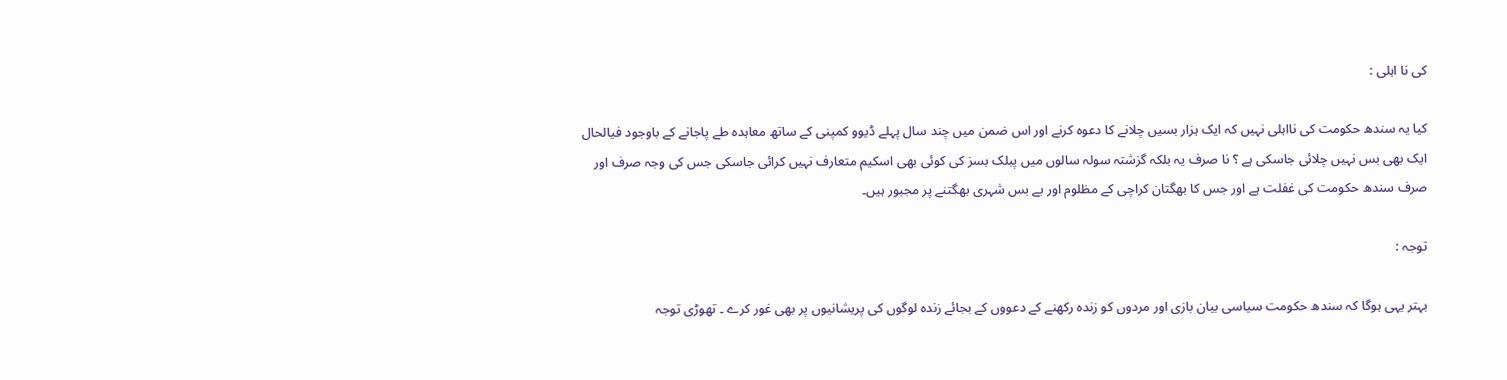کی نا اہلی :

کیا یہ سندھ حکومت کی نااہلی نہیں کہ ایک ہزار بسیں چلانے کا دعوہ کرنے اور اس ضمن میں چند سال پہلے ڈیوو کمپنی کے ساتھ معاہدہ طے پاجانے کے باوجود فیالحال ایک بھی بس نہیں چلائی جاسکی ہے ؟ نا صرف یہ بلکہ گزشتہ سولہ سالوں میں پبلک بسز کی کوئی بھی اسکیم متعارف نہیں کرائی جاسکی جس کی وجہ صرف اور صرف سندھ حکومت کی غفلت ہے اور جس کا بھگتان کراچی کے مظلوم اور بے بس شہری بھگتنے پر مجبور ہیں۔

توجہ :

بہتر یہی ہوگا کہ سندھ حکومت سیاسی بیان بازی اور مردوں کو زندہ رکھنے کے دعووں کے بجائے زندہ لوگوں کی پریشانیوں پر بھی غور کرے ۔ تھوڑی توجہ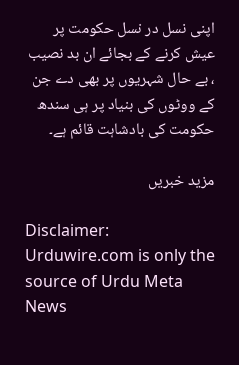اپنی نسل در نسل حکومت پر عیش کرنے کے بجائے ان بد نصیب ، بے حال شہریوں پر بھی دے جن کے ووٹوں کی بنیاد پر ہی سندھ حکومت کی بادشاہت قائم ہے۔

مزید خبریں

Disclaimer: Urduwire.com is only the source of Urdu Meta News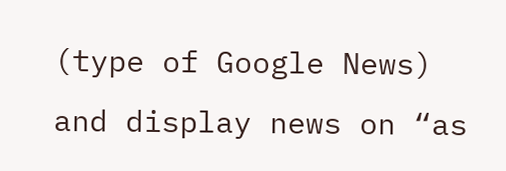(type of Google News) and display news on “as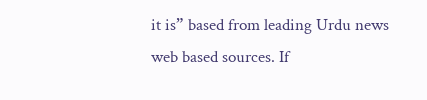it is” based from leading Urdu news web based sources. If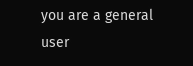you are a general user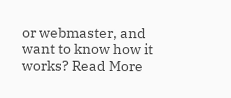or webmaster, and want to know how it works? Read More